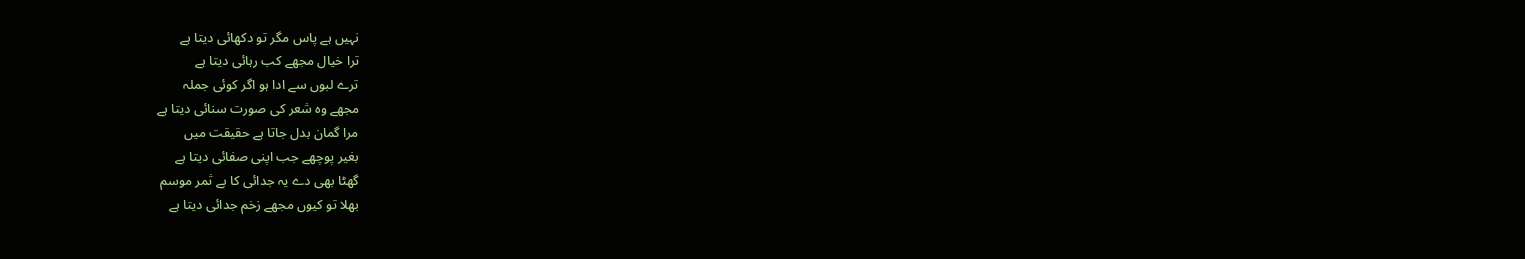نہیں ہے پاس مگر تو دکھائی دیتا ہے
ترا خیال مجھے کب رہائی دیتا ہے
ترے لبوں سے ادا ہو اگر کوئی جملہ
مجھے وہ شعر کی صورت سنائی دیتا ہے
مرا گمان بدل جاتا ہے حقیقت میں
بغیر پوچھے جب اپنی صفائی دیتا ہے
گھٹا بھی دے یہ جدائی کا بے ثمر موسم
بھلا تو کیوں مجھے زخم جدائی دیتا ہے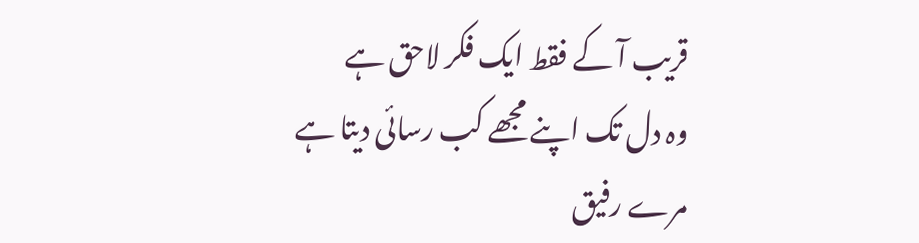قریب آ کے فقط ایک فکر لاحق ہے
وہ دل تک اپنے مجھے کب رسائی دیتا ہے
مرے رفیق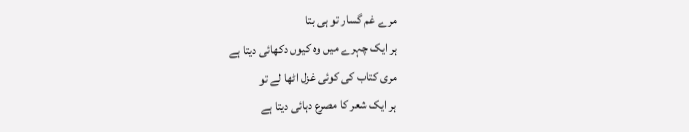مرے غم گسار تو ہی بتا
ہر ایک چہرے میں وہ کیوں دکھائی دیتا ہے
مری کتاب کی کوئی غزل اٹھا لے تو
ہر ایک شعر کا مصرع دہائی دیتا ہے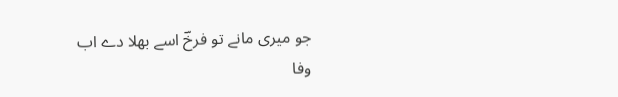جو میری مانے تو فرخؔ اسے بھلا دے اب
وفا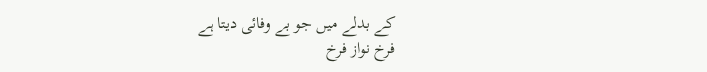کے بدلے میں جو بے وفائی دیتا ہے
فرخ نواز فرخ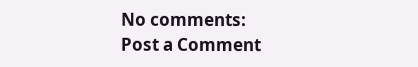No comments:
Post a Comment